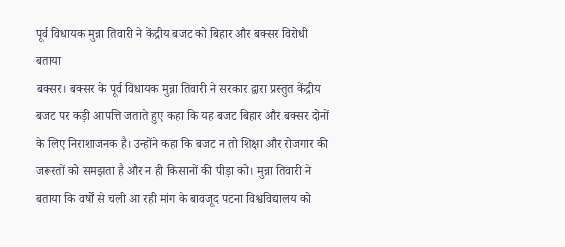पूर्व विधायक मुन्ना तिवारी ने केंद्रीय बजट को बिहार और बक्सर विरोधी बताया
बक्सर। बक्सर के पूर्व विधायक मुन्ना तिवारी ने सरकार द्वारा प्रस्तुत केंद्रीय बजट पर कड़ी आपत्ति जताते हुए कहा कि यह बजट बिहार और बक्सर दोनों के लिए निराशाजनक है। उन्होंने कहा कि बजट न तो शिक्षा और रोजगार की जरूरतों को समझता है और न ही किसानों की पीड़ा को। मुन्ना तिवारी ने बताया कि वर्षों से चली आ रही मांग के बावजूद पटना विश्वविद्यालय को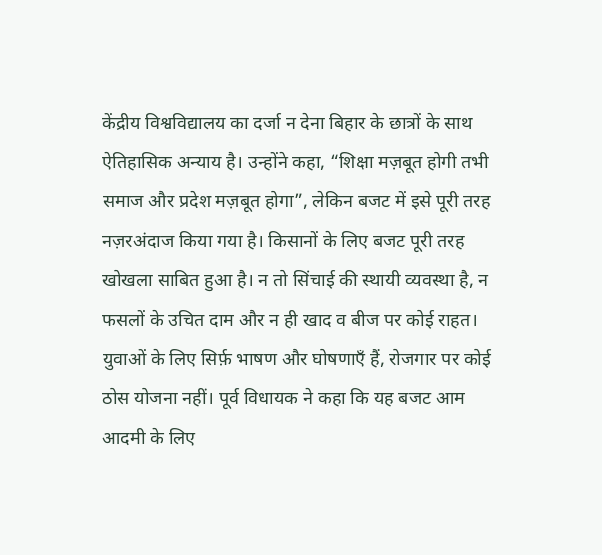केंद्रीय विश्वविद्यालय का दर्जा न देना बिहार के छात्रों के साथ ऐतिहासिक अन्याय है। उन्होंने कहा, “शिक्षा मज़बूत होगी तभी समाज और प्रदेश मज़बूत होगा”, लेकिन बजट में इसे पूरी तरह नज़रअंदाज किया गया है। किसानों के लिए बजट पूरी तरह खोखला साबित हुआ है। न तो सिंचाई की स्थायी व्यवस्था है, न फसलों के उचित दाम और न ही खाद व बीज पर कोई राहत। युवाओं के लिए सिर्फ़ भाषण और घोषणाएँ हैं, रोजगार पर कोई ठोस योजना नहीं। पूर्व विधायक ने कहा कि यह बजट आम आदमी के लिए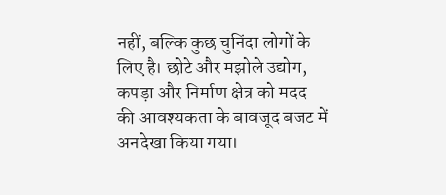नहीं, बल्कि कुछ चुनिंदा लोगों के लिए है। छोटे और मझोले उद्योग, कपड़ा और निर्माण क्षेत्र को मदद की आवश्यकता के बावजूद बजट में अनदेखा किया गया।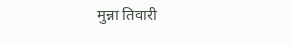मुन्ना तिवारी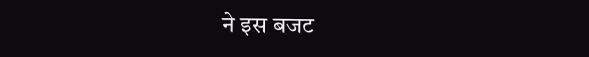ने इस बजट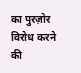का पुरज़ोर विरोध करने की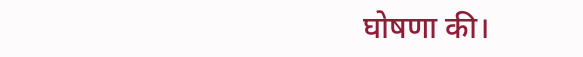घोषणा की।